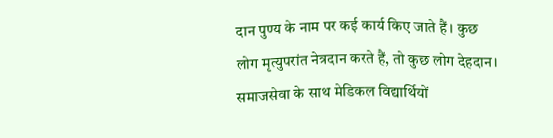दान पुण्य के नाम पर कई कार्य किए जाते हैं। कुछ लोग मृत्युपरांत नेत्रदान करते हैं, तो कुछ लोग देहदान। समाजसेवा के साथ मेडिकल विद्यार्थियों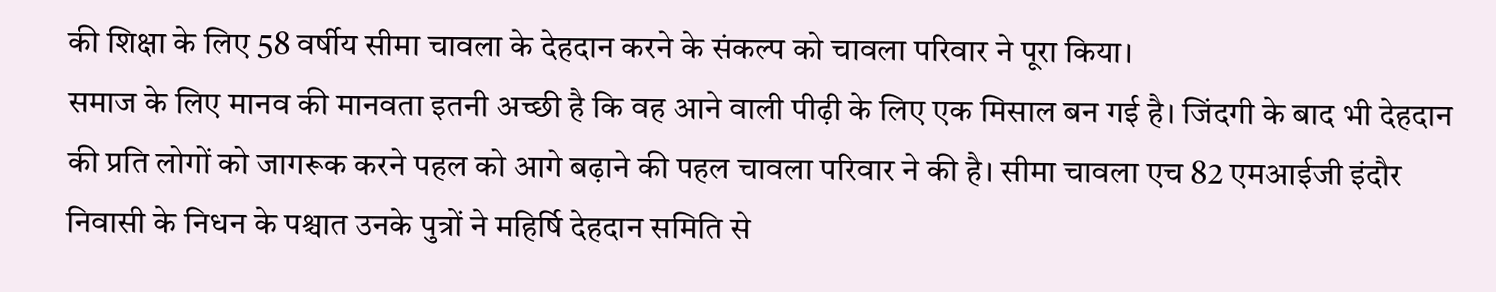की शिक्षा के लिए 58 वर्षीय सीमा चावला के देहदान करने के संकल्प को चावला परिवार ने पूरा किया।
समाज के लिए मानव की मानवता इतनी अच्छी है कि वह आने वाली पीढ़ी के लिए एक मिसाल बन गई है। जिंदगी के बाद भी देहदान की प्रति लोगों को जागरूक करने पहल को आगे बढ़ाने की पहल चावला परिवार ने की है। सीमा चावला एच 82 एमआईजी इंदौर निवासी के निधन के पश्चात उनके पुत्रों ने महिर्षि देहदान समिति से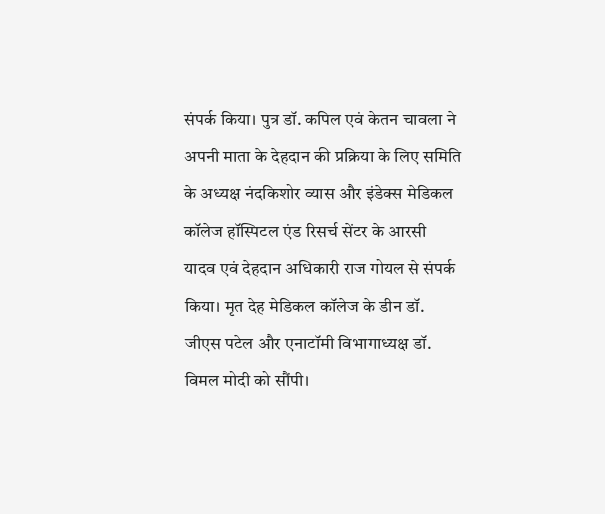संपर्क किया। पुत्र डॉ. कपिल एवं केतन चावला ने अपनी माता के देहदान की प्रक्रिया के लिए समिति के अध्यक्ष नंदकिशोर व्यास और इंडेक्स मेडिकल कॉलेज हॉस्पिटल एंड रिसर्च सेंटर के आरसी यादव एवं देहदान अधिकारी राज गोयल से संपर्क किया। मृत देह मेडिकल कॉलेज के डीन डॉ. जीएस पटेल और एनाटॉमी विभागाध्यक्ष डॉ. विमल मोदी को सौंपी।